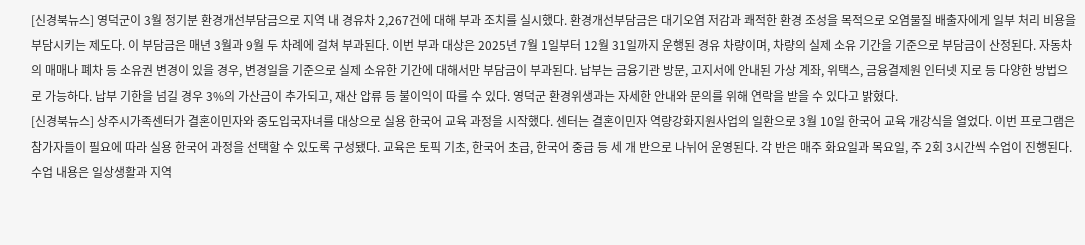[신경북뉴스] 영덕군이 3월 정기분 환경개선부담금으로 지역 내 경유차 2,267건에 대해 부과 조치를 실시했다. 환경개선부담금은 대기오염 저감과 쾌적한 환경 조성을 목적으로 오염물질 배출자에게 일부 처리 비용을 부담시키는 제도다. 이 부담금은 매년 3월과 9월 두 차례에 걸쳐 부과된다. 이번 부과 대상은 2025년 7월 1일부터 12월 31일까지 운행된 경유 차량이며, 차량의 실제 소유 기간을 기준으로 부담금이 산정된다. 자동차의 매매나 폐차 등 소유권 변경이 있을 경우, 변경일을 기준으로 실제 소유한 기간에 대해서만 부담금이 부과된다. 납부는 금융기관 방문, 고지서에 안내된 가상 계좌, 위택스, 금융결제원 인터넷 지로 등 다양한 방법으로 가능하다. 납부 기한을 넘길 경우 3%의 가산금이 추가되고, 재산 압류 등 불이익이 따를 수 있다. 영덕군 환경위생과는 자세한 안내와 문의를 위해 연락을 받을 수 있다고 밝혔다.
[신경북뉴스] 상주시가족센터가 결혼이민자와 중도입국자녀를 대상으로 실용 한국어 교육 과정을 시작했다. 센터는 결혼이민자 역량강화지원사업의 일환으로 3월 10일 한국어 교육 개강식을 열었다. 이번 프로그램은 참가자들이 필요에 따라 실용 한국어 과정을 선택할 수 있도록 구성됐다. 교육은 토픽 기초, 한국어 초급, 한국어 중급 등 세 개 반으로 나뉘어 운영된다. 각 반은 매주 화요일과 목요일, 주 2회 3시간씩 수업이 진행된다. 수업 내용은 일상생활과 지역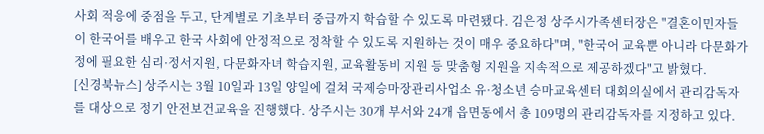사회 적응에 중점을 두고, 단계별로 기초부터 중급까지 학습할 수 있도록 마련됐다. 김은정 상주시가족센터장은 "결혼이민자들이 한국어를 배우고 한국 사회에 안정적으로 정착할 수 있도록 지원하는 것이 매우 중요하다"며, "한국어 교육뿐 아니라 다문화가정에 필요한 심리·정서지원, 다문화자녀 학습지원, 교육활동비 지원 등 맞춤형 지원을 지속적으로 제공하겠다"고 밝혔다.
[신경북뉴스] 상주시는 3월 10일과 13일 양일에 걸쳐 국제승마장관리사업소 유·청소년 승마교육센터 대회의실에서 관리감독자를 대상으로 정기 안전보건교육을 진행했다. 상주시는 30개 부서와 24개 읍면동에서 총 109명의 관리감독자를 지정하고 있다.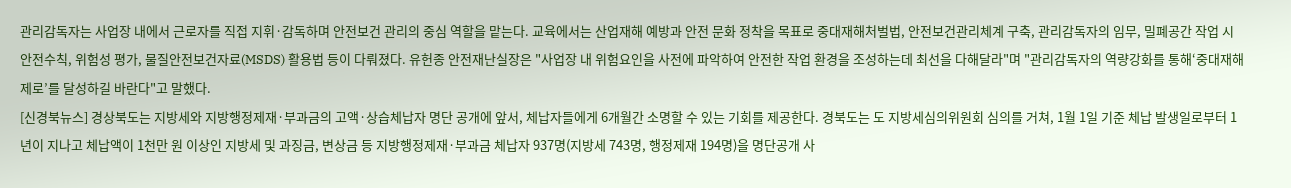관리감독자는 사업장 내에서 근로자를 직접 지휘·감독하며 안전보건 관리의 중심 역할을 맡는다. 교육에서는 산업재해 예방과 안전 문화 정착을 목표로 중대재해처벌법, 안전보건관리체계 구축, 관리감독자의 임무, 밀폐공간 작업 시 안전수칙, 위험성 평가, 물질안전보건자료(MSDS) 활용법 등이 다뤄졌다. 유헌종 안전재난실장은 "사업장 내 위험요인을 사전에 파악하여 안전한 작업 환경을 조성하는데 최선을 다해달라"며 "관리감독자의 역량강화를 통해‘중대재해 제로’를 달성하길 바란다"고 말했다.
[신경북뉴스] 경상북도는 지방세와 지방행정제재·부과금의 고액·상습체납자 명단 공개에 앞서, 체납자들에게 6개월간 소명할 수 있는 기회를 제공한다. 경북도는 도 지방세심의위원회 심의를 거쳐, 1월 1일 기준 체납 발생일로부터 1년이 지나고 체납액이 1천만 원 이상인 지방세 및 과징금, 변상금 등 지방행정제재·부과금 체납자 937명(지방세 743명, 행정제재 194명)을 명단공개 사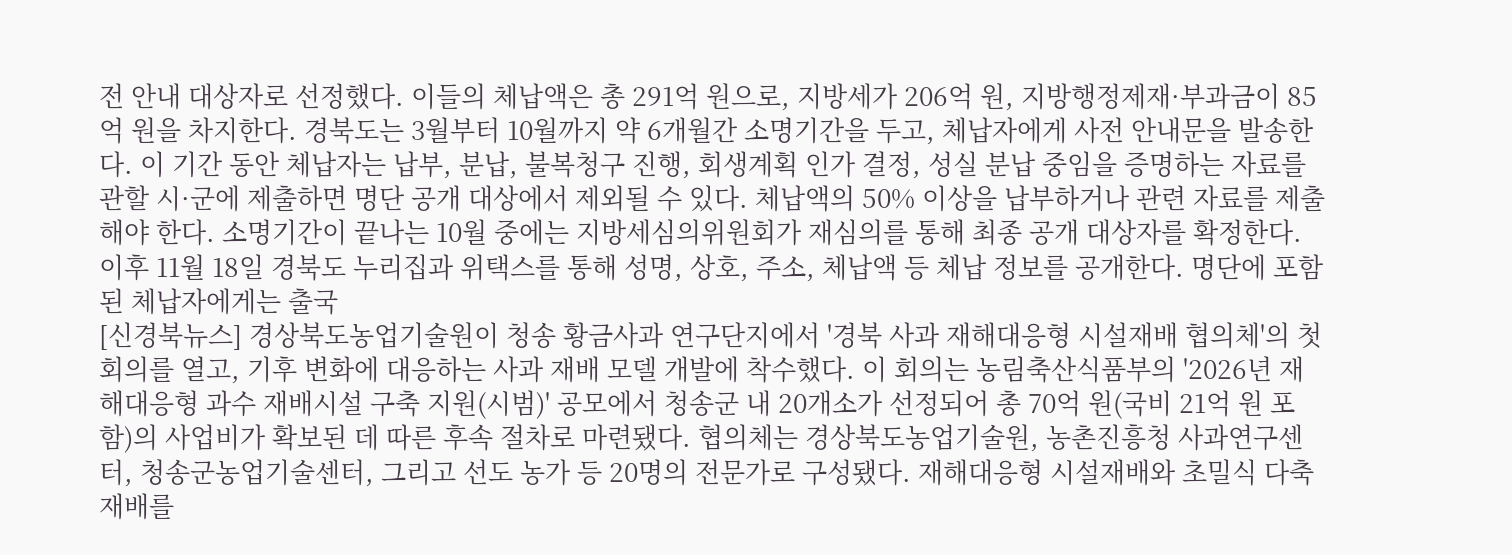전 안내 대상자로 선정했다. 이들의 체납액은 총 291억 원으로, 지방세가 206억 원, 지방행정제재·부과금이 85억 원을 차지한다. 경북도는 3월부터 10월까지 약 6개월간 소명기간을 두고, 체납자에게 사전 안내문을 발송한다. 이 기간 동안 체납자는 납부, 분납, 불복청구 진행, 회생계획 인가 결정, 성실 분납 중임을 증명하는 자료를 관할 시·군에 제출하면 명단 공개 대상에서 제외될 수 있다. 체납액의 50% 이상을 납부하거나 관련 자료를 제출해야 한다. 소명기간이 끝나는 10월 중에는 지방세심의위원회가 재심의를 통해 최종 공개 대상자를 확정한다. 이후 11월 18일 경북도 누리집과 위택스를 통해 성명, 상호, 주소, 체납액 등 체납 정보를 공개한다. 명단에 포함된 체납자에게는 출국
[신경북뉴스] 경상북도농업기술원이 청송 황금사과 연구단지에서 '경북 사과 재해대응형 시설재배 협의체'의 첫 회의를 열고, 기후 변화에 대응하는 사과 재배 모델 개발에 착수했다. 이 회의는 농림축산식품부의 '2026년 재해대응형 과수 재배시설 구축 지원(시범)' 공모에서 청송군 내 20개소가 선정되어 총 70억 원(국비 21억 원 포함)의 사업비가 확보된 데 따른 후속 절차로 마련됐다. 협의체는 경상북도농업기술원, 농촌진흥청 사과연구센터, 청송군농업기술센터, 그리고 선도 농가 등 20명의 전문가로 구성됐다. 재해대응형 시설재배와 초밀식 다축 재배를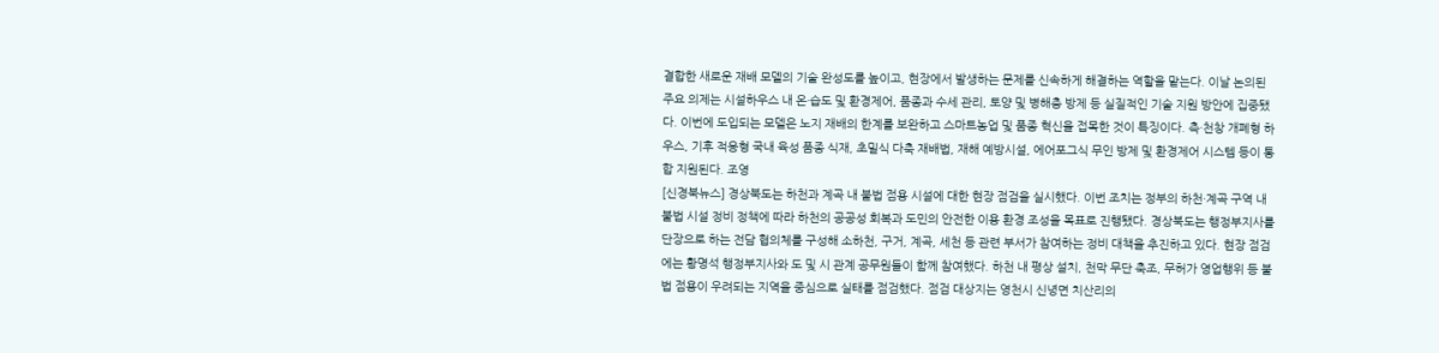결합한 새로운 재배 모델의 기술 완성도를 높이고, 현장에서 발생하는 문제를 신속하게 해결하는 역할을 맡는다. 이날 논의된 주요 의제는 시설하우스 내 온·습도 및 환경제어, 품종과 수세 관리, 토양 및 병해충 방제 등 실질적인 기술 지원 방안에 집중됐다. 이번에 도입되는 모델은 노지 재배의 한계를 보완하고 스마트농업 및 품종 혁신을 접목한 것이 특징이다. 측·천창 개폐형 하우스, 기후 적응형 국내 육성 품종 식재, 초밀식 다축 재배법, 재해 예방시설, 에어포그식 무인 방제 및 환경제어 시스템 등이 통합 지원된다. 조영
[신경북뉴스] 경상북도는 하천과 계곡 내 불법 점용 시설에 대한 현장 점검을 실시했다. 이번 조치는 정부의 하천·계곡 구역 내 불법 시설 정비 정책에 따라 하천의 공공성 회복과 도민의 안전한 이용 환경 조성을 목표로 진행됐다. 경상북도는 행정부지사를 단장으로 하는 전담 협의체를 구성해 소하천, 구거, 계곡, 세천 등 관련 부서가 참여하는 정비 대책을 추진하고 있다. 현장 점검에는 황명석 행정부지사와 도 및 시 관계 공무원들이 함께 참여했다. 하천 내 평상 설치, 천막 무단 축조, 무허가 영업행위 등 불법 점용이 우려되는 지역을 중심으로 실태를 점검했다. 점검 대상지는 영천시 신녕면 치산리의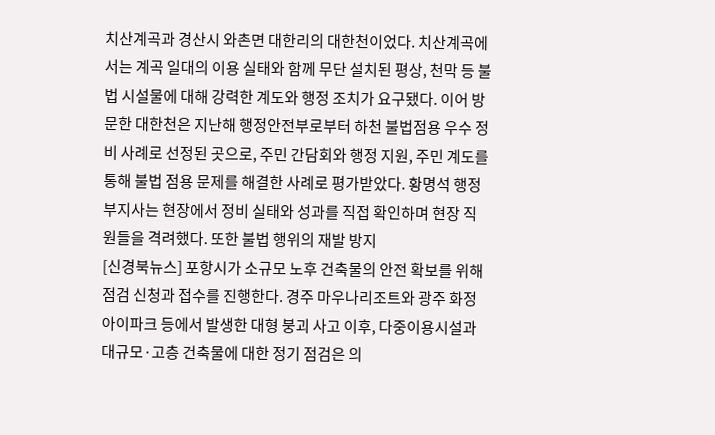치산계곡과 경산시 와촌면 대한리의 대한천이었다. 치산계곡에서는 계곡 일대의 이용 실태와 함께 무단 설치된 평상, 천막 등 불법 시설물에 대해 강력한 계도와 행정 조치가 요구됐다. 이어 방문한 대한천은 지난해 행정안전부로부터 하천 불법점용 우수 정비 사례로 선정된 곳으로, 주민 간담회와 행정 지원, 주민 계도를 통해 불법 점용 문제를 해결한 사례로 평가받았다. 황명석 행정부지사는 현장에서 정비 실태와 성과를 직접 확인하며 현장 직원들을 격려했다. 또한 불법 행위의 재발 방지
[신경북뉴스] 포항시가 소규모 노후 건축물의 안전 확보를 위해 점검 신청과 접수를 진행한다. 경주 마우나리조트와 광주 화정아이파크 등에서 발생한 대형 붕괴 사고 이후, 다중이용시설과 대규모·고층 건축물에 대한 정기 점검은 의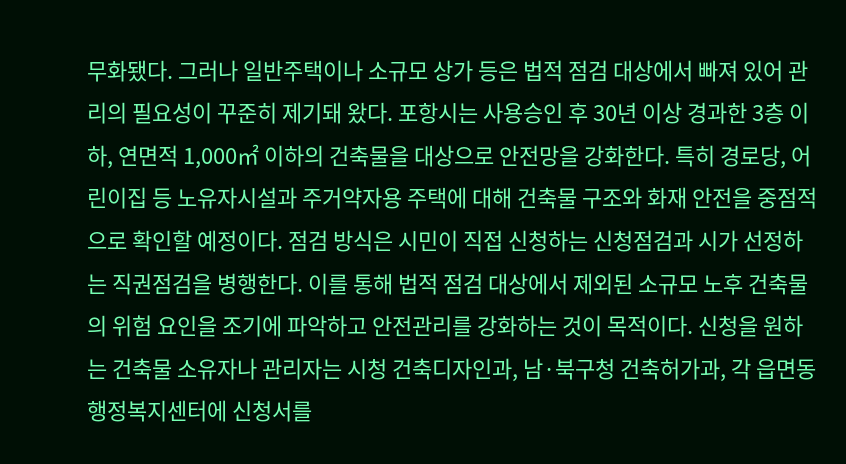무화됐다. 그러나 일반주택이나 소규모 상가 등은 법적 점검 대상에서 빠져 있어 관리의 필요성이 꾸준히 제기돼 왔다. 포항시는 사용승인 후 30년 이상 경과한 3층 이하, 연면적 1,000㎡ 이하의 건축물을 대상으로 안전망을 강화한다. 특히 경로당, 어린이집 등 노유자시설과 주거약자용 주택에 대해 건축물 구조와 화재 안전을 중점적으로 확인할 예정이다. 점검 방식은 시민이 직접 신청하는 신청점검과 시가 선정하는 직권점검을 병행한다. 이를 통해 법적 점검 대상에서 제외된 소규모 노후 건축물의 위험 요인을 조기에 파악하고 안전관리를 강화하는 것이 목적이다. 신청을 원하는 건축물 소유자나 관리자는 시청 건축디자인과, 남·북구청 건축허가과, 각 읍면동 행정복지센터에 신청서를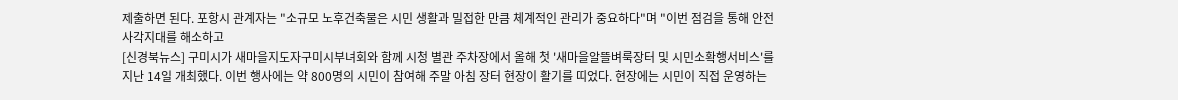제출하면 된다. 포항시 관계자는 "소규모 노후건축물은 시민 생활과 밀접한 만큼 체계적인 관리가 중요하다"며 "이번 점검을 통해 안전 사각지대를 해소하고
[신경북뉴스] 구미시가 새마을지도자구미시부녀회와 함께 시청 별관 주차장에서 올해 첫 '새마을알뜰벼룩장터 및 시민소확행서비스'를 지난 14일 개최했다. 이번 행사에는 약 800명의 시민이 참여해 주말 아침 장터 현장이 활기를 띠었다. 현장에는 시민이 직접 운영하는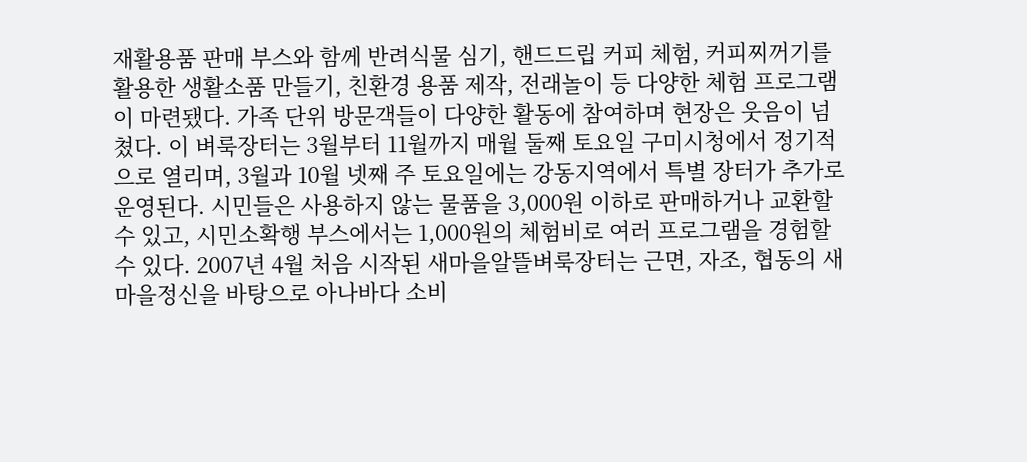재활용품 판매 부스와 함께 반려식물 심기, 핸드드립 커피 체험, 커피찌꺼기를 활용한 생활소품 만들기, 친환경 용품 제작, 전래놀이 등 다양한 체험 프로그램이 마련됐다. 가족 단위 방문객들이 다양한 활동에 참여하며 현장은 웃음이 넘쳤다. 이 벼룩장터는 3월부터 11월까지 매월 둘째 토요일 구미시청에서 정기적으로 열리며, 3월과 10월 넷째 주 토요일에는 강동지역에서 특별 장터가 추가로 운영된다. 시민들은 사용하지 않는 물품을 3,000원 이하로 판매하거나 교환할 수 있고, 시민소확행 부스에서는 1,000원의 체험비로 여러 프로그램을 경험할 수 있다. 2007년 4월 처음 시작된 새마을알뜰벼룩장터는 근면, 자조, 협동의 새마을정신을 바탕으로 아나바다 소비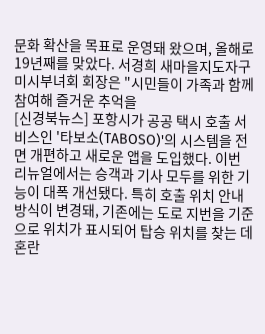문화 확산을 목표로 운영돼 왔으며, 올해로 19년째를 맞았다. 서경희 새마을지도자구미시부녀회 회장은 "시민들이 가족과 함께 참여해 즐거운 추억을
[신경북뉴스] 포항시가 공공 택시 호출 서비스인 '타보소(TABOSO)'의 시스템을 전면 개편하고 새로운 앱을 도입했다. 이번 리뉴얼에서는 승객과 기사 모두를 위한 기능이 대폭 개선됐다. 특히 호출 위치 안내 방식이 변경돼, 기존에는 도로 지번을 기준으로 위치가 표시되어 탑승 위치를 찾는 데 혼란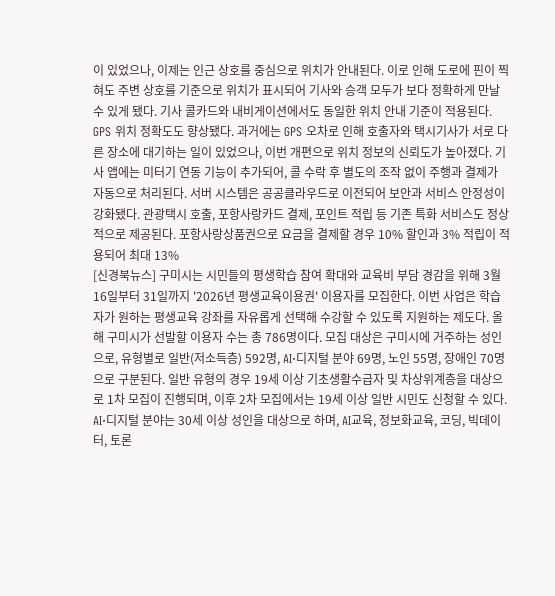이 있었으나, 이제는 인근 상호를 중심으로 위치가 안내된다. 이로 인해 도로에 핀이 찍혀도 주변 상호를 기준으로 위치가 표시되어 기사와 승객 모두가 보다 정확하게 만날 수 있게 됐다. 기사 콜카드와 내비게이션에서도 동일한 위치 안내 기준이 적용된다. GPS 위치 정확도도 향상됐다. 과거에는 GPS 오차로 인해 호출자와 택시기사가 서로 다른 장소에 대기하는 일이 있었으나, 이번 개편으로 위치 정보의 신뢰도가 높아졌다. 기사 앱에는 미터기 연동 기능이 추가되어, 콜 수락 후 별도의 조작 없이 주행과 결제가 자동으로 처리된다. 서버 시스템은 공공클라우드로 이전되어 보안과 서비스 안정성이 강화됐다. 관광택시 호출, 포항사랑카드 결제, 포인트 적립 등 기존 특화 서비스도 정상적으로 제공된다. 포항사랑상품권으로 요금을 결제할 경우 10% 할인과 3% 적립이 적용되어 최대 13%
[신경북뉴스] 구미시는 시민들의 평생학습 참여 확대와 교육비 부담 경감을 위해 3월 16일부터 31일까지 '2026년 평생교육이용권' 이용자를 모집한다. 이번 사업은 학습자가 원하는 평생교육 강좌를 자유롭게 선택해 수강할 수 있도록 지원하는 제도다. 올해 구미시가 선발할 이용자 수는 총 786명이다. 모집 대상은 구미시에 거주하는 성인으로, 유형별로 일반(저소득층) 592명, AI·디지털 분야 69명, 노인 55명, 장애인 70명으로 구분된다. 일반 유형의 경우 19세 이상 기초생활수급자 및 차상위계층을 대상으로 1차 모집이 진행되며, 이후 2차 모집에서는 19세 이상 일반 시민도 신청할 수 있다. AI·디지털 분야는 30세 이상 성인을 대상으로 하며, AI교육, 정보화교육, 코딩, 빅데이터, 토론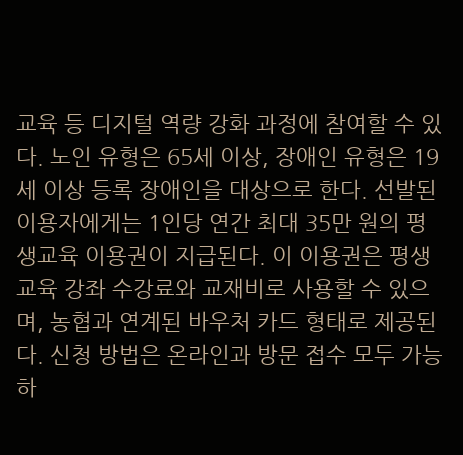교육 등 디지털 역량 강화 과정에 참여할 수 있다. 노인 유형은 65세 이상, 장애인 유형은 19세 이상 등록 장애인을 대상으로 한다. 선발된 이용자에게는 1인당 연간 최대 35만 원의 평생교육 이용권이 지급된다. 이 이용권은 평생교육 강좌 수강료와 교재비로 사용할 수 있으며, 농협과 연계된 바우처 카드 형태로 제공된다. 신청 방법은 온라인과 방문 접수 모두 가능하